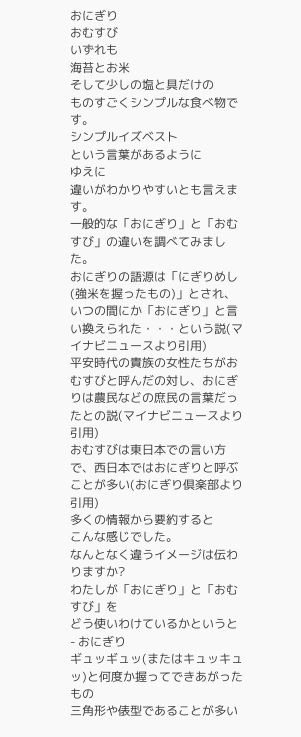おにぎり
おむすび
いずれも
海苔とお米
そして少しの塩と具だけの
ものすごくシンプルな食べ物です。
シンプルイズベスト
という言葉があるように
ゆえに
違いがわかりやすいとも言えます。
一般的な「おにぎり」と「おむすび」の違いを調べてみました。
おにぎりの語源は「にぎりめし(強米を握ったもの)」とされ、いつの間にか「おにぎり」と言い換えられた・・・という説(マイナビニュースより引用)
平安時代の貴族の女性たちがおむすびと呼んだの対し、おにぎりは農民などの庶民の言葉だったとの説(マイナビニュースより引用)
おむすびは東日本での言い方で、西日本ではおにぎりと呼ぶことが多い(おにぎり倶楽部より引用)
多くの情報から要約すると
こんな感じでした。
なんとなく違うイメージは伝わりますか?
わたしが「おにぎり」と「おむすび」を
どう使いわけているかというと
- おにぎり
ギュッギュッ(またはキュッキュッ)と何度か握ってできあがったもの
三角形や俵型であることが多い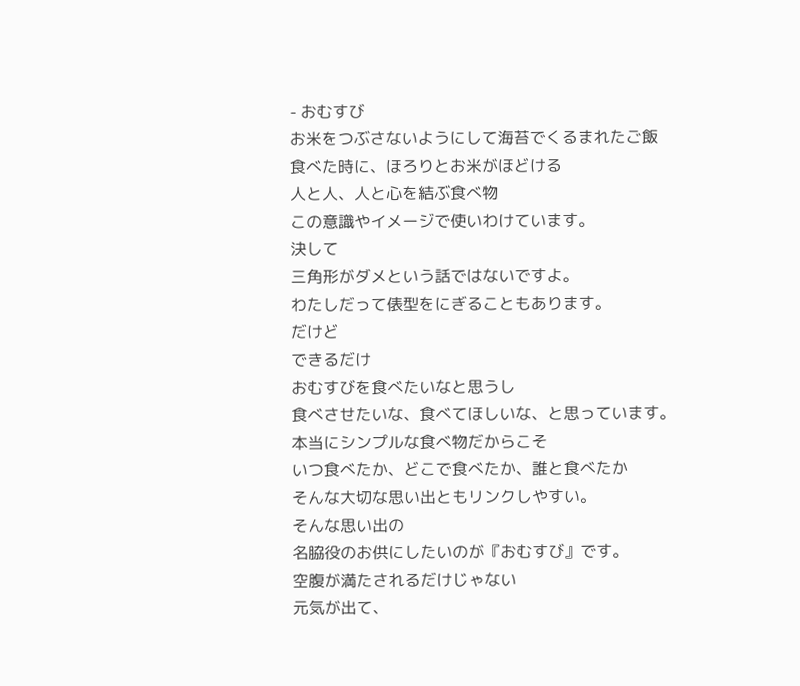- おむすび
お米をつぶさないようにして海苔でくるまれたご飯
食べた時に、ほろりとお米がほどける
人と人、人と心を結ぶ食べ物
この意識やイメージで使いわけています。
決して
三角形がダメという話ではないですよ。
わたしだって俵型をにぎることもあります。
だけど
できるだけ
おむすびを食べたいなと思うし
食べさせたいな、食べてほしいな、と思っています。
本当にシンプルな食べ物だからこそ
いつ食べたか、どこで食べたか、誰と食べたか
そんな大切な思い出ともリンクしやすい。
そんな思い出の
名脇役のお供にしたいのが『おむすび』です。
空腹が満たされるだけじゃない
元気が出て、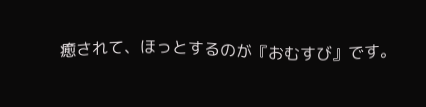癒されて、ほっとするのが『おむすび』です。